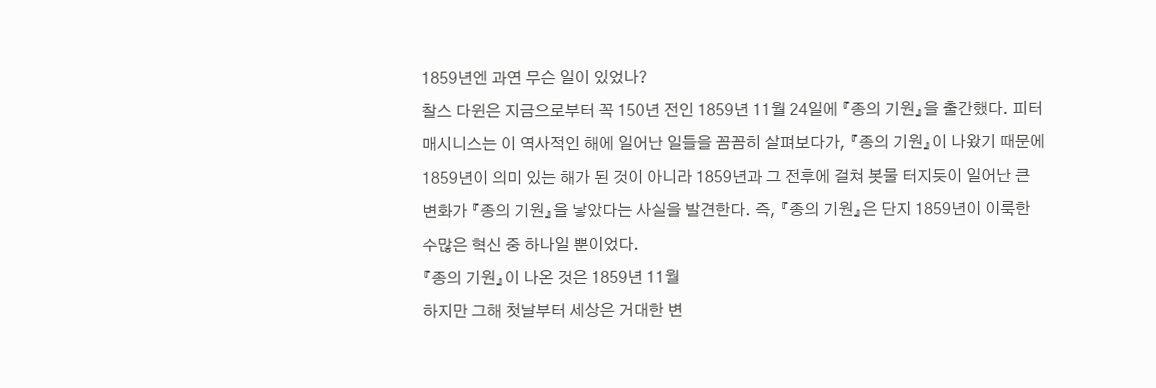1859년엔 과연 무슨 일이 있었나?
찰스 다윈은 지금으로부터 꼭 150년 전인 1859년 11월 24일에 『종의 기원』을 출간했다. 피터 매시니스는 이 역사적인 해에 일어난 일들을 꼼꼼히 살펴보다가, 『종의 기원』이 나왔기 때문에 1859년이 의미 있는 해가 된 것이 아니라 1859년과 그 전후에 걸쳐 봇물 터지듯이 일어난 큰 변화가 『종의 기원』을 낳았다는 사실을 발견한다. 즉, 『종의 기원』은 단지 1859년이 이룩한 수많은 혁신 중 하나일 뿐이었다.
『종의 기원』이 나온 것은 1859년 11월
하지만 그해 첫날부터 세상은 거대한 변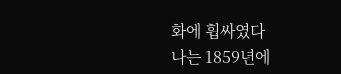화에 휩싸였다
나는 1859년에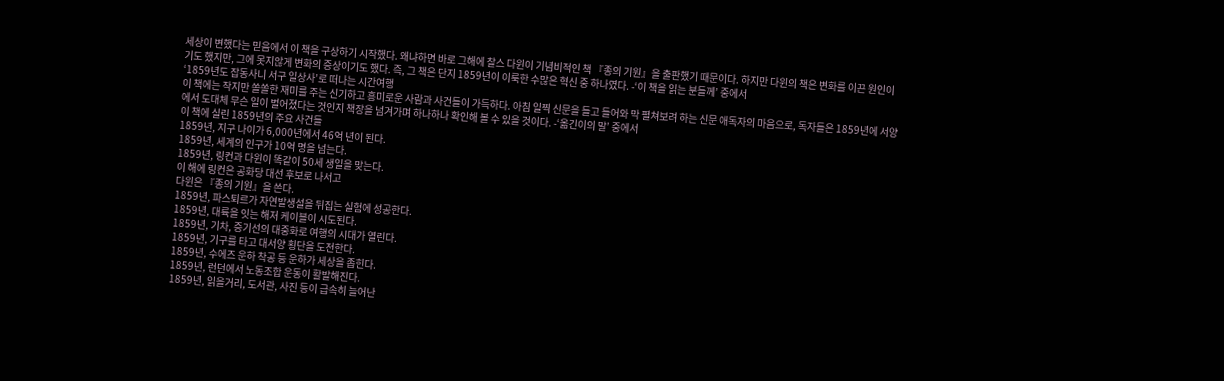세상이 변했다는 믿음에서 이 책을 구상하기 시작했다. 왜냐하면 바로 그해에 찰스 다윈이 기념비적인 책 『종의 기원』을 출판했기 때문이다. 하지만 다윈의 책은 변화를 이끈 원인이기도 했지만, 그에 못지않게 변화의 증상이기도 했다. 즉, 그 책은 단지 1859년이 이룩한 수많은 혁신 중 하나였다. -‘이 책을 읽는 분들께’ 중에서
‘1859년도 잡동사니 서구 일상사’로 떠나는 시간여행
이 책에는 작지만 쏠쏠한 재미를 주는 신기하고 흥미로운 사람과 사건들이 가득하다. 아침 일찍 신문을 들고 들어와 막 펼쳐보려 하는 신문 애독자의 마음으로, 독자들은 1859년에 서양에서 도대체 무슨 일이 벌어졌다는 것인지 책장을 넘겨가며 하나하나 확인해 볼 수 있을 것이다. -‘옮긴이의 말’ 중에서
이 책에 실린 1859년의 주요 사건들
1859년, 지구 나이가 6,000년에서 46억 년이 된다.
1859년, 세계의 인구가 10억 명을 넘는다.
1859년, 링컨과 다윈이 똑같이 50세 생일을 맞는다.
이 해에 링컨은 공화당 대선 후보로 나서고
다윈은 『종의 기원』을 쓴다.
1859년, 파스퇴르가 자연발생설을 뒤집는 실험에 성공한다.
1859년, 대륙을 잇는 해저 케이블이 시도된다.
1859년, 기차, 증기선의 대중화로 여행의 시대가 열린다.
1859년, 기구를 타고 대서양 횡단을 도전한다.
1859년, 수에즈 운하 착공 등 운하가 세상을 좁힌다.
1859년, 런던에서 노동조합 운동이 활발해진다.
1859년, 읽을거리, 도서관, 사진 등이 급속히 늘어난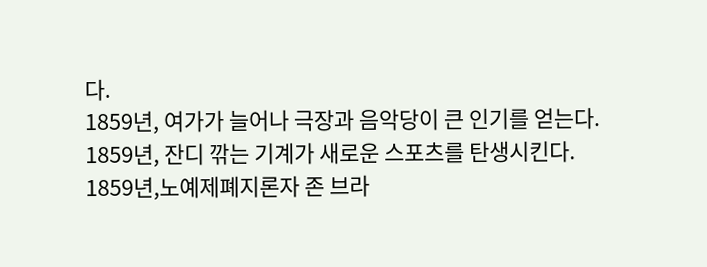다.
1859년, 여가가 늘어나 극장과 음악당이 큰 인기를 얻는다.
1859년, 잔디 깎는 기계가 새로운 스포츠를 탄생시킨다.
1859년,노예제폐지론자 존 브라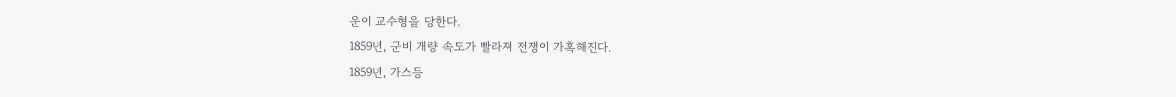운이 교수형을 당한다.
1859년, 군비 개량 속도가 빨라져 전쟁이 가혹해진다.
1859년, 가스등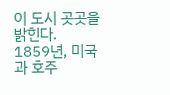이 도시 곳곳을 밝힌다.
1859년, 미국과 호주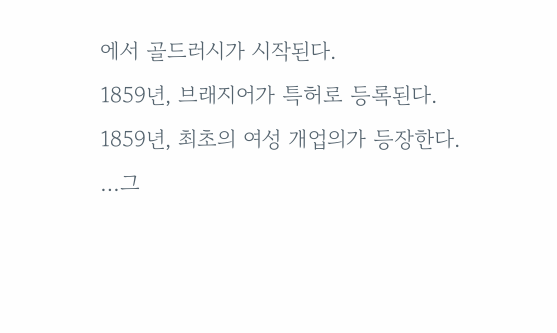에서 골드러시가 시작된다.
1859년, 브래지어가 특허로 등록된다.
1859년, 최초의 여성 개업의가 등장한다.
…그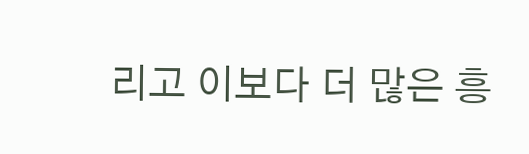리고 이보다 더 많은 흥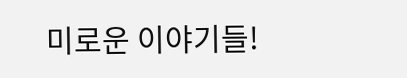미로운 이야기들!